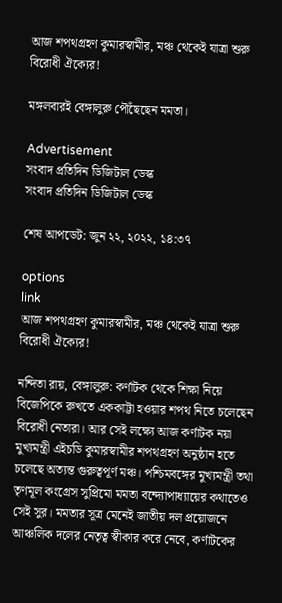আজ শপথগ্রহণ কুমারস্বামীর, মঞ্চ থেকেই যাত্রা শুরু বিরোধী ঐক্যের!

মঙ্গলবারই বেঙ্গালুরু পৌঁছেছেন মমতা।

Advertisement
সংবাদ প্রতিদিন ডিজিটাল ডেস্ক
সংবাদ প্রতিদিন ডিজিটাল ডেস্ক

শেষ আপডেট: জুন ২২, ২০২২, ১৪:৩৭

options
link
আজ শপথগ্রহণ কুমারস্বামীর, মঞ্চ থেকেই যাত্রা শুরু বিরোধী ঐক্যের!

নন্দিতা রায়, বেঙ্গালুরু: কর্ণাটক থেকে শিক্ষা নিয়ে বিজেপিকে রুখতে এককাট্টা হওয়ার শপথ নিতে চলেছেন বিরোধী নেতারা। আর সেই লক্ষ্যে আজ কর্ণাটক নয়া মুখ্যমন্ত্রী এইচডি কুমারস্বামীর শপথগ্রহণ অনুষ্ঠান হতে চলেছে অত্যন্ত গুরুত্বপূর্ণ মঞ্চ। পশ্চিমবঙ্গের মুখ্যমন্ত্রী তথা তৃণমূল কংগ্রেস সুপ্রিমো মমতা বন্দ্যোপাধ্যায়ের কথাতেও সেই সুর। মমতার সূত্র মেনেই জাতীয় দল প্রয়োজনে আঞ্চলিক দলের নেতৃত্ব স্বীকার করে নেবে, কর্ণাটকের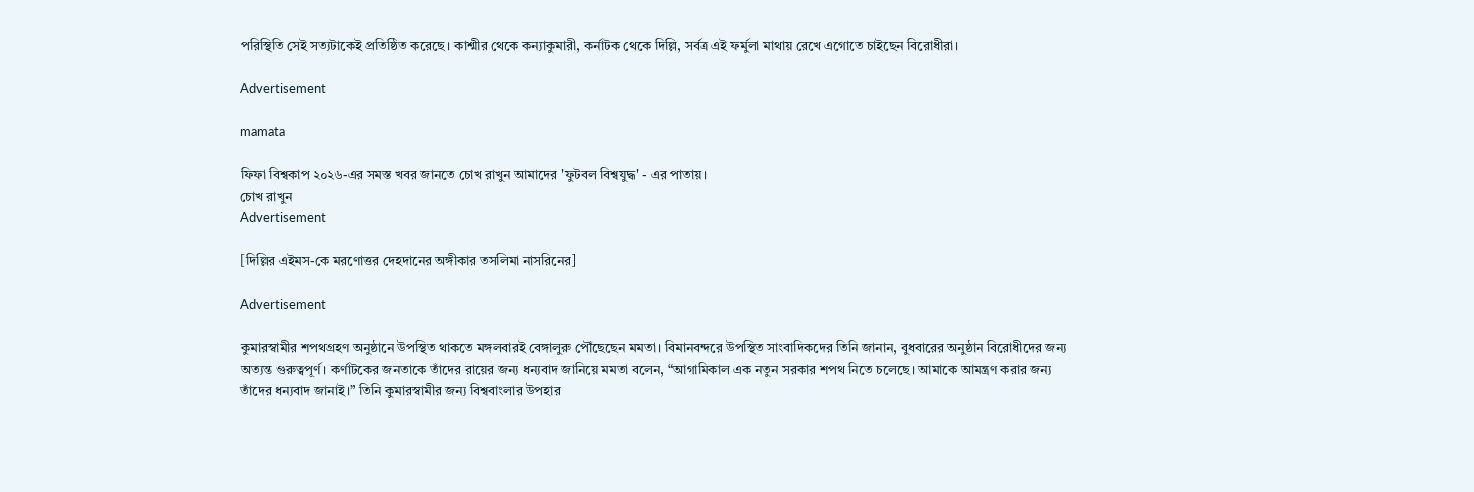পরিস্থিতি সেই সত্যটাকেই প্রতিষ্ঠিত করেছে। কাশ্মীর থেকে কন্যাকুমারী, কর্নাটক থেকে দিল্লি, সর্বত্র এই ফর্মুলা মাথায় রেখে এগোতে চাইছেন বিরোধীরা।

Advertisement

mamata

ফিফা বিশ্বকাপ ২০২৬-এর সমস্ত খবর জানতে চোখ রাখুন আমাদের 'ফুটবল বিশ্বযুদ্ধ' - এর পাতায়।
চোখ রাখুন
Advertisement

[দিল্লির এইমস-কে মরণোত্তর দেহদানের অঙ্গীকার তসলিমা নাসরিনের]

Advertisement

কুমারস্বামীর শপথগ্রহণ অনুষ্ঠানে উপস্থিত থাকতে মঙ্গলবারই বেঙ্গালুরু পৌঁছেছেন মমতা। বিমানবন্দরে উপস্থিত সাংবাদিকদের তিনি জানান, বুধবারের অনুষ্ঠান বিরোধীদের জন্য অত্যন্ত গুরুত্বপূর্ণ। কর্ণাটকের জনতাকে তাঁদের রায়ের জন্য ধন্যবাদ জানিয়ে মমতা বলেন, “আগামিকাল এক নতুন সরকার শপথ নিতে চলেছে। আমাকে আমন্ত্রণ করার জন্য তাঁদের ধন্যবাদ জানাই।” তিনি কুমারস্বামীর জন্য বিশ্ববাংলার উপহার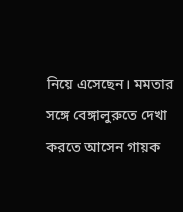নিয়ে এসেছেন। মমতার সঙ্গে বেঙ্গালুরুতে দেখা করতে আসেন গায়ক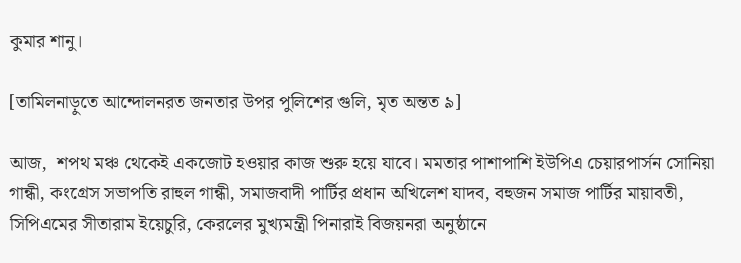কুমার শানু।

[তামিলনাড়ুতে আন্দোলনরত জনতার উপর পুলিশের গুলি, মৃত অন্তত ৯]

আজ,  শপথ মঞ্চ থেকেই একজোট হওয়ার কাজ শুরু হয়ে যাবে। মমতার পাশাপাশি ইউপিএ চেয়ারপার্সন সোনিয়া গান্ধী, কংগ্রেস সভাপতি রাহুল গান্ধী, সমাজবাদী পার্টির প্রধান অখিলেশ যাদব, বহুজন সমাজ পার্টির মায়াবতী,  সিপিএমের সীতারাম ইয়েচুরি, কেরলের মুখ্যমন্ত্রী পিনারাই বিজয়নরা অনুষ্ঠানে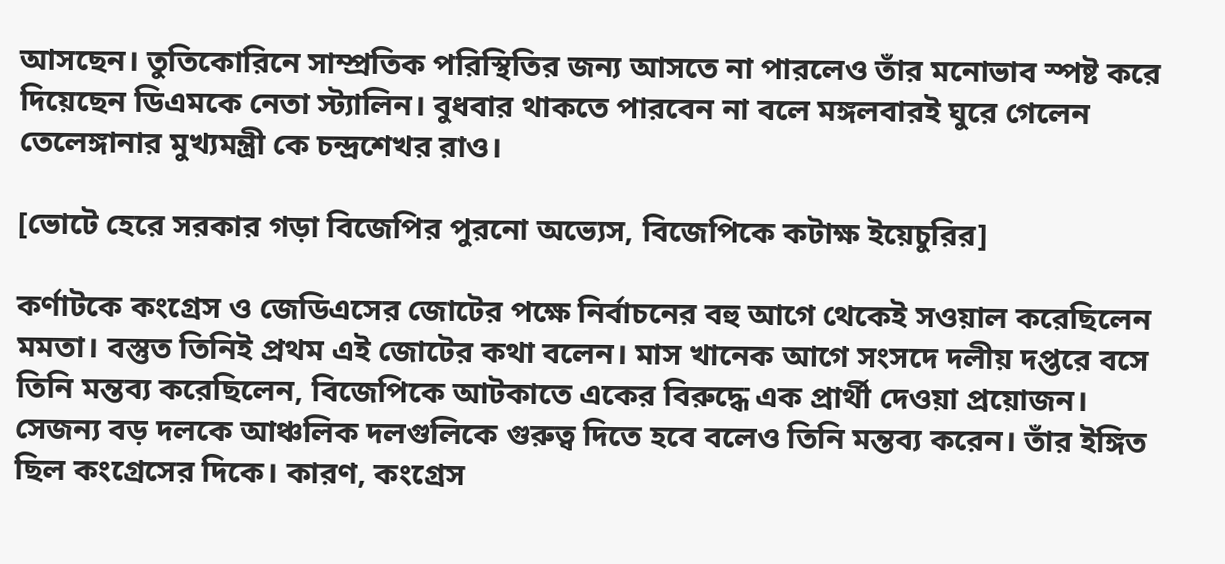আসছেন। তুতিকোরিনে সাম্প্রতিক পরিস্থিতির জন্য আসতে না পারলেও তাঁর মনোভাব স্পষ্ট করে দিয়েছেন ডিএমকে নেতা স্ট্যালিন। বুধবার থাকতে পারবেন না বলে মঙ্গলবারই ঘুরে গেলেন তেলেঙ্গানার মুখ্যমন্ত্রী কে চন্দ্রশেখর রাও।

[ভোটে হেরে সরকার গড়া বিজেপির পুরনো অভ্যেস, বিজেপিকে কটাক্ষ ইয়েচুরির]

কর্ণাটকে কংগ্রেস ও জেডিএসের জোটের পক্ষে নির্বাচনের বহু আগে থেকেই সওয়াল করেছিলেন মমতা। বস্তুত তিনিই প্রথম এই জোটের কথা বলেন। মাস খানেক আগে সংসদে দলীয় দপ্তরে বসে তিনি মন্তব্য করেছিলেন, বিজেপিকে আটকাতে একের বিরুদ্ধে এক প্রার্থী দেওয়া প্রয়োজন। সেজন্য বড় দলকে আঞ্চলিক দলগুলিকে গুরুত্ব দিতে হবে বলেও তিনি মন্তব্য করেন। তাঁর ইঙ্গিত ছিল কংগ্রেসের দিকে। কারণ, কংগ্রেস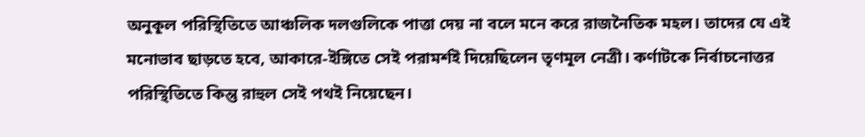অনুকূল পরিস্থিতিতে আঞ্চলিক দলগুলিকে পাত্তা দেয় না বলে মনে করে রাজনৈতিক মহল। তাদের যে এই মনোভাব ছাড়তে হবে, আকারে-ইঙ্গিতে সেই পরামর্শই দিয়েছিলেন তৃণমূল নেত্রী। কর্ণাটকে নির্বাচনোত্তর পরিস্থিতিতে কিন্তু রাহুল সেই পথই নিয়েছেন।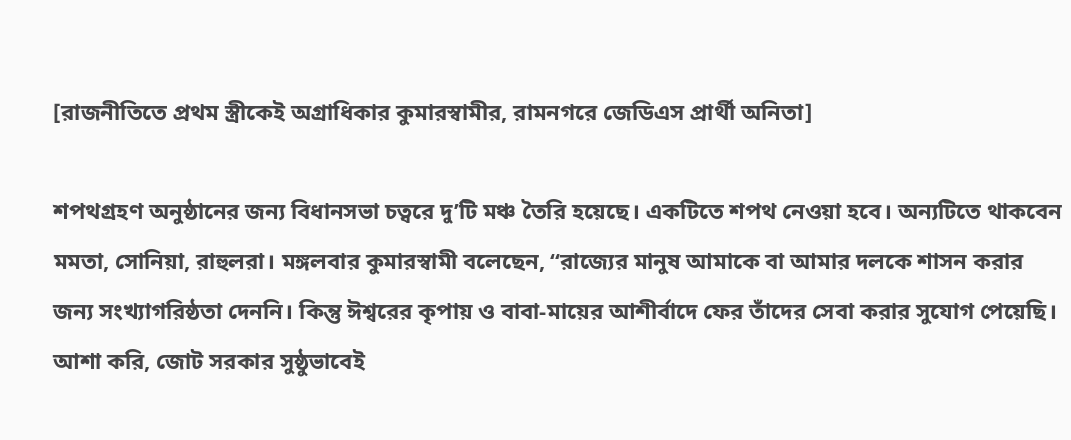[রাজনীতিতে প্রথম স্ত্রীকেই অগ্রাধিকার কুমারস্বামীর, রামনগরে জেডিএস প্রার্থী অনিতা]

শপথগ্রহণ অনুষ্ঠানের জন্য বিধানসভা চত্বরে দু’টি মঞ্চ তৈরি হয়েছে। একটিতে শপথ নেওয়া হবে। অন্যটিতে থাকবেন মমতা, সোনিয়া, রাহুলরা। মঙ্গলবার কুমারস্বামী বলেছেন, “রাজ্যের মানুষ আমাকে বা আমার দলকে শাসন করার জন্য সংখ্যাগরিষ্ঠতা দেননি। কিন্তু ঈশ্বরের কৃপায় ও বাবা-মায়ের আশীর্বাদে ফের তাঁদের সেবা করার সুযোগ পেয়েছি। আশা করি, জোট সরকার সুষ্ঠুভাবেই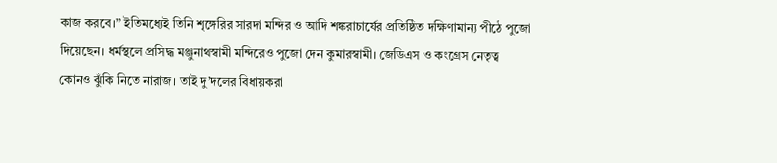কাজ করবে।” ইতিমধ্যেই তিনি শৃঙ্গেরির সারদা মন্দির ও আদি শঙ্করাচার্যের প্রতিষ্ঠিত দক্ষিণামান্য পীঠে পুজো দিয়েছেন। ধর্মস্থলে প্রসিদ্ধ মঞ্জুনাথস্বামী মন্দিরেও পুজো দেন কুমারস্বামী। জেডিএস ও কংগ্রেস নেতৃত্ব কোনও ঝুঁকি নিতে নারাজ। তাই দু’দলের বিধায়করা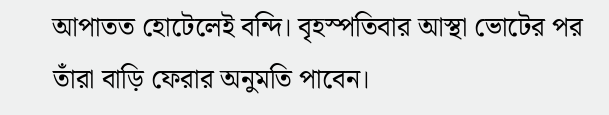আপাতত হোটেলেই বন্দি। বৃহস্পতিবার আস্থা ভোটের পর তাঁরা বাড়ি ফেরার অনুমতি পাবেন।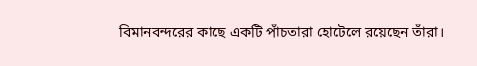বিমানবন্দরের কাছে একটি পাঁচতারা হোটেলে রয়েছেন তাঁরা।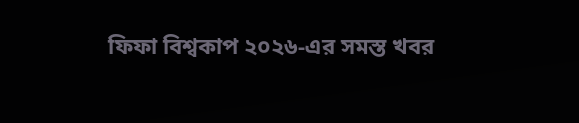ফিফা বিশ্বকাপ ২০২৬-এর সমস্ত খবর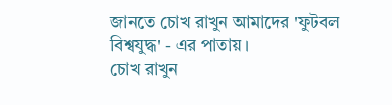জানতে চোখ রাখুন আমাদের 'ফুটবল বিশ্বযুদ্ধ' - এর পাতায়।
চোখ রাখুন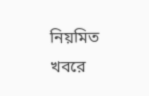নিয়মিত খবরে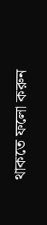থাকতে ফলো করুন